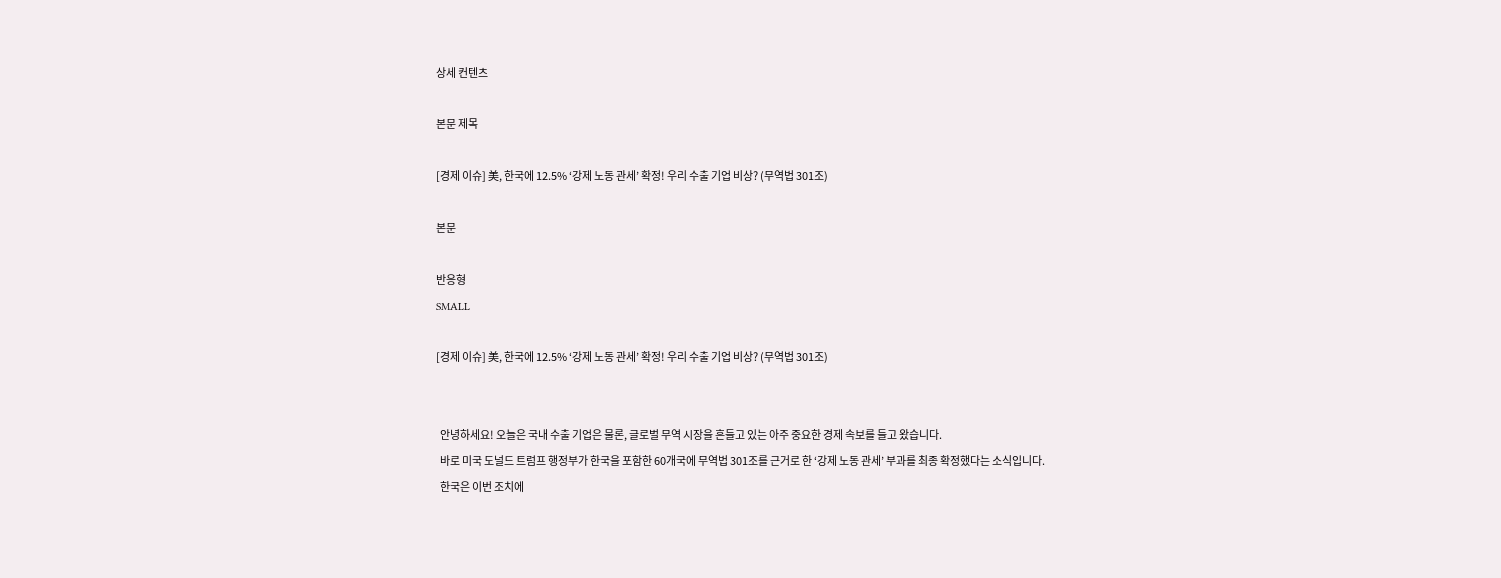상세 컨텐츠

본문 제목

[경제 이슈] 美, 한국에 12.5% ‘강제 노동 관세’ 확정! 우리 수출 기업 비상? (무역법 301조)

본문

반응형
SMALL

[경제 이슈] 美, 한국에 12.5% ‘강제 노동 관세’ 확정! 우리 수출 기업 비상? (무역법 301조)


  안녕하세요! 오늘은 국내 수출 기업은 물론, 글로벌 무역 시장을 흔들고 있는 아주 중요한 경제 속보를 들고 왔습니다.
  바로 미국 도널드 트럼프 행정부가 한국을 포함한 60개국에 무역법 301조를 근거로 한 ‘강제 노동 관세’ 부과를 최종 확정했다는 소식입니다.
  한국은 이번 조치에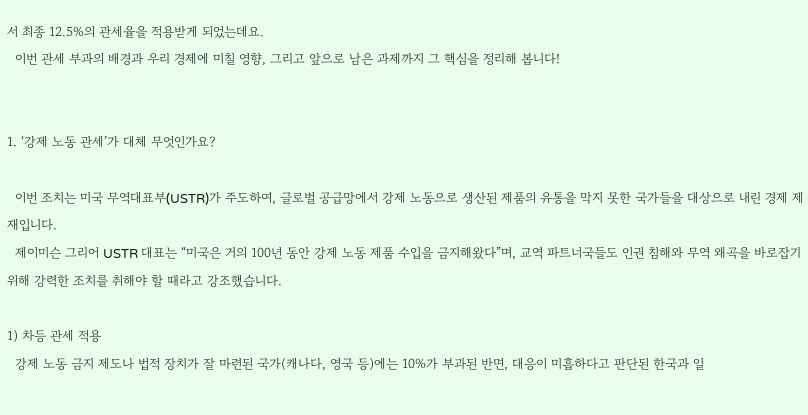서 최종 12.5%의 관세율을 적용받게 되었는데요.
  이번 관세 부과의 배경과 우리 경제에 미칠 영향, 그리고 앞으로 남은 과제까지 그 핵심을 정리해 봅니다!


1. ‘강제 노동 관세’가 대체 무엇인가요?

  이번 조치는 미국 무역대표부(USTR)가 주도하여, 글로벌 공급망에서 강제 노동으로 생산된 제품의 유통을 막지 못한 국가들을 대상으로 내린 경제 제재입니다.
  제이미슨 그리어 USTR 대표는 “미국은 거의 100년 동안 강제 노동 제품 수입을 금지해왔다”며, 교역 파트너국들도 인권 침해와 무역 왜곡을 바로잡기 위해 강력한 조치를 취해야 할 때라고 강조했습니다.

1) 차등 관세 적용
  강제 노동 금지 제도나 법적 장치가 잘 마련된 국가(캐나다, 영국 등)에는 10%가 부과된 반면, 대응이 미흡하다고 판단된 한국과 일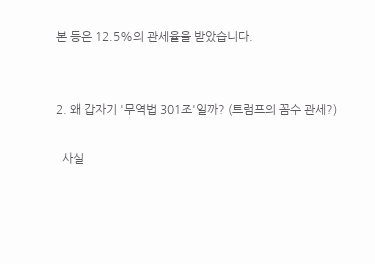본 등은 12.5%의 관세율을 받았습니다.


2. 왜 갑자기 '무역법 301조'일까? (트럼프의 꼼수 관세?)

  사실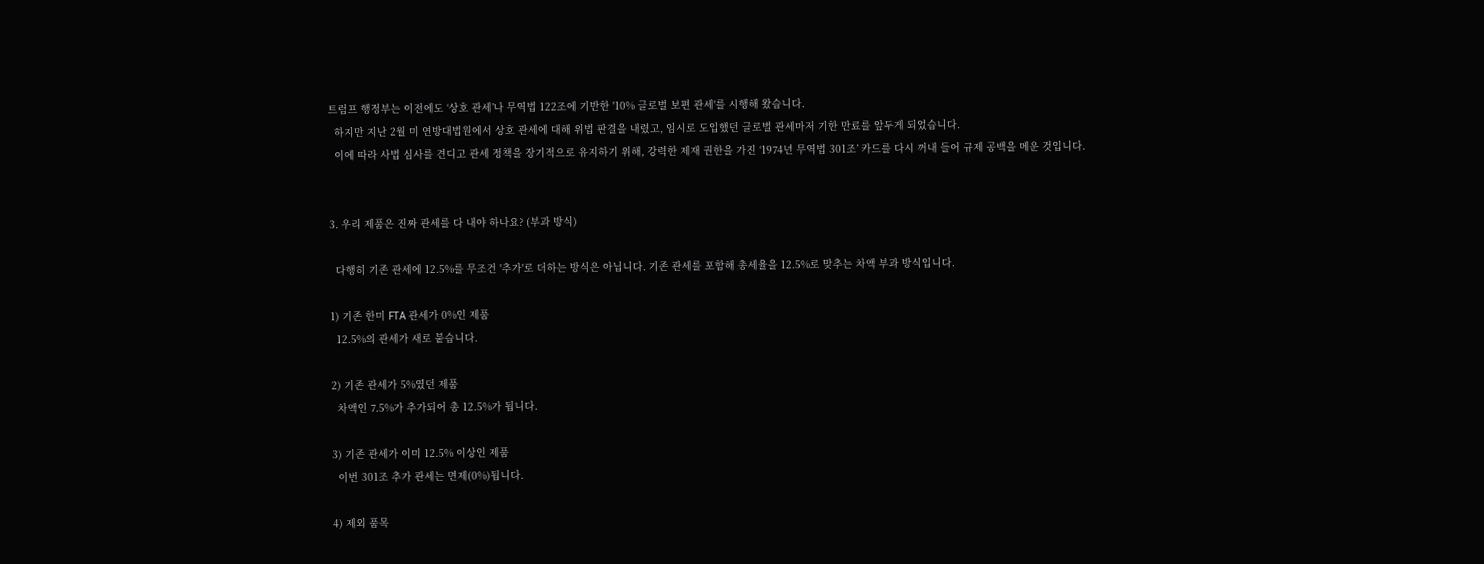트럼프 행정부는 이전에도 ‘상호 관세’나 무역법 122조에 기반한 '10% 글로벌 보편 관세'를 시행해 왔습니다.
  하지만 지난 2월 미 연방대법원에서 상호 관세에 대해 위법 판결을 내렸고, 임시로 도입했던 글로벌 관세마저 기한 만료를 앞두게 되었습니다.
  이에 따라 사법 심사를 견디고 관세 정책을 장기적으로 유지하기 위해, 강력한 제재 권한을 가진 ‘1974년 무역법 301조’ 카드를 다시 꺼내 들어 규제 공백을 메운 것입니다.


3. 우리 제품은 진짜 관세를 다 내야 하나요? (부과 방식)

  다행히 기존 관세에 12.5%를 무조건 '추가'로 더하는 방식은 아닙니다. 기존 관세를 포함해 총세율을 12.5%로 맞추는 차액 부과 방식입니다.

1) 기존 한미 FTA 관세가 0%인 제품
  12.5%의 관세가 새로 붙습니다.

2) 기존 관세가 5%였던 제품
  차액인 7.5%가 추가되어 총 12.5%가 됩니다.

3) 기존 관세가 이미 12.5% 이상인 제품
  이번 301조 추가 관세는 면제(0%)됩니다.

4) 제외 품목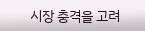시장 충격을 고려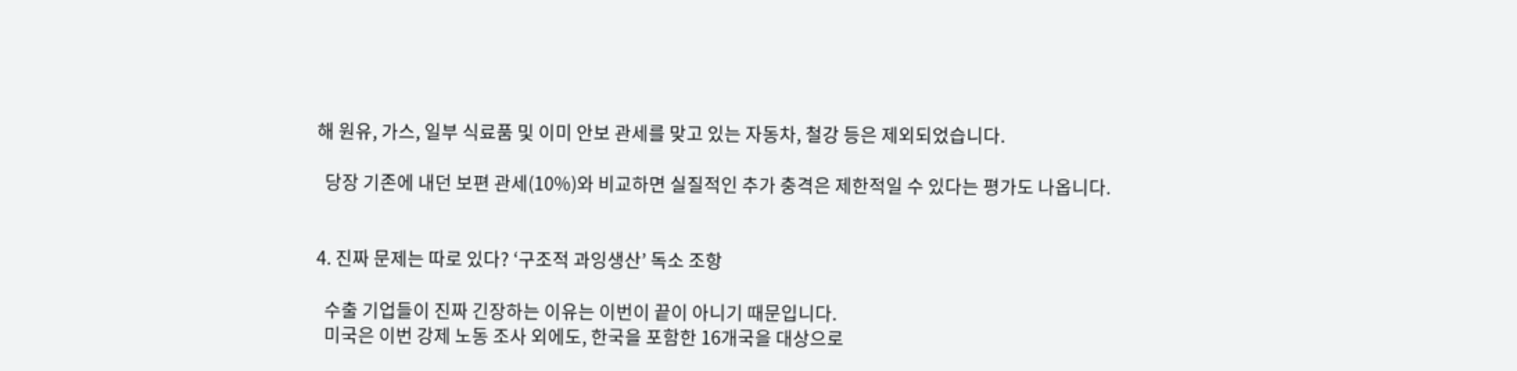해 원유, 가스, 일부 식료품 및 이미 안보 관세를 맞고 있는 자동차, 철강 등은 제외되었습니다.

  당장 기존에 내던 보편 관세(10%)와 비교하면 실질적인 추가 충격은 제한적일 수 있다는 평가도 나옵니다.


4. 진짜 문제는 따로 있다? ‘구조적 과잉생산’ 독소 조항

  수출 기업들이 진짜 긴장하는 이유는 이번이 끝이 아니기 때문입니다.
  미국은 이번 강제 노동 조사 외에도, 한국을 포함한 16개국을 대상으로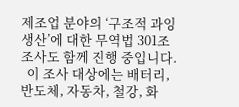제조업 분야의 ‘구조적 과잉생산’에 대한 무역법 301조 조사도 함께 진행 중입니다.
  이 조사 대상에는 배터리, 반도체, 자동차, 철강, 화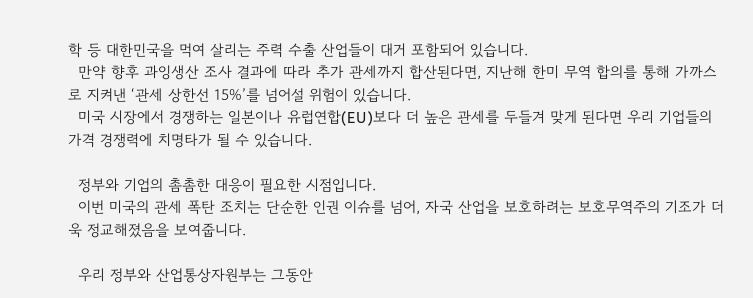학 등 대한민국을 먹여 살리는 주력 수출 산업들이 대거 포함되어 있습니다.
  만약 향후 과잉생산 조사 결과에 따라 추가 관세까지 합산된다면, 지난해 한미 무역 합의를 통해 가까스로 지켜낸 ‘관세 상한선 15%’를 넘어설 위험이 있습니다.
  미국 시장에서 경쟁하는 일본이나 유럽연합(EU)보다 더 높은 관세를 두들겨 맞게 된다면 우리 기업들의 가격 경쟁력에 치명타가 될 수 있습니다.

  정부와 기업의 촘촘한 대응이 필요한 시점입니다.
  이번 미국의 관세 폭탄 조치는 단순한 인권 이슈를 넘어, 자국 산업을 보호하려는 보호무역주의 기조가 더욱 정교해졌음을 보여줍니다.

  우리 정부와 산업통상자원부는 그동안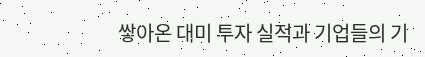쌓아온 대미 투자 실적과 기업들의 기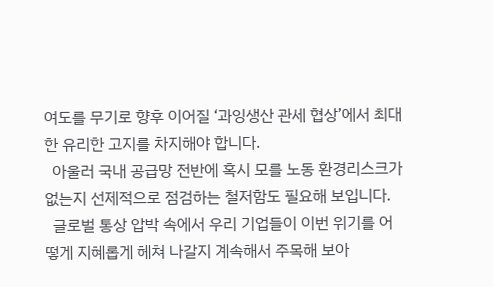여도를 무기로 향후 이어질 ‘과잉생산 관세 협상’에서 최대한 유리한 고지를 차지해야 합니다.
  아울러 국내 공급망 전반에 혹시 모를 노동 환경리스크가 없는지 선제적으로 점검하는 철저함도 필요해 보입니다.
  글로벌 통상 압박 속에서 우리 기업들이 이번 위기를 어떻게 지혜롭게 헤쳐 나갈지 계속해서 주목해 보아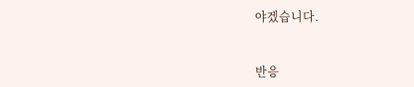야겠습니다.


반응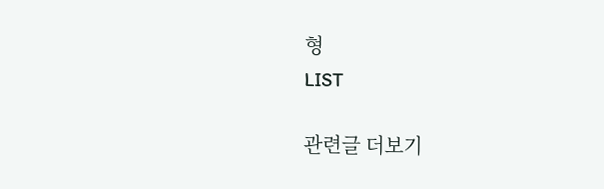형
LIST

관련글 더보기